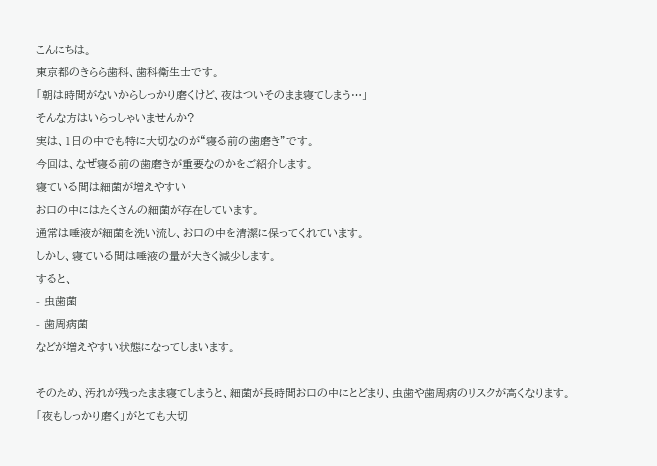こんにちは。
東京都のきらら歯科、歯科衛生士です。
「朝は時間がないからしっかり磨くけど、夜はついそのまま寝てしまう…」
そんな方はいらっしゃいませんか?
実は、1日の中でも特に大切なのが“寝る前の歯磨き”です。
今回は、なぜ寝る前の歯磨きが重要なのかをご紹介します。
寝ている間は細菌が増えやすい
お口の中にはたくさんの細菌が存在しています。
通常は唾液が細菌を洗い流し、お口の中を清潔に保ってくれています。
しかし、寝ている間は唾液の量が大きく減少します。
すると、
- 虫歯菌
- 歯周病菌
などが増えやすい状態になってしまいます。

そのため、汚れが残ったまま寝てしまうと、細菌が長時間お口の中にとどまり、虫歯や歯周病のリスクが高くなります。
「夜もしっかり磨く」がとても大切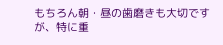もちろん朝・昼の歯磨きも大切ですが、特に重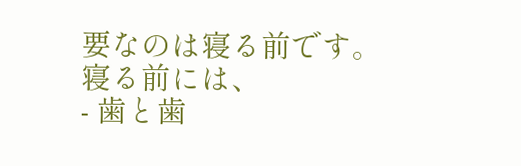要なのは寝る前です。
寝る前には、
- 歯と歯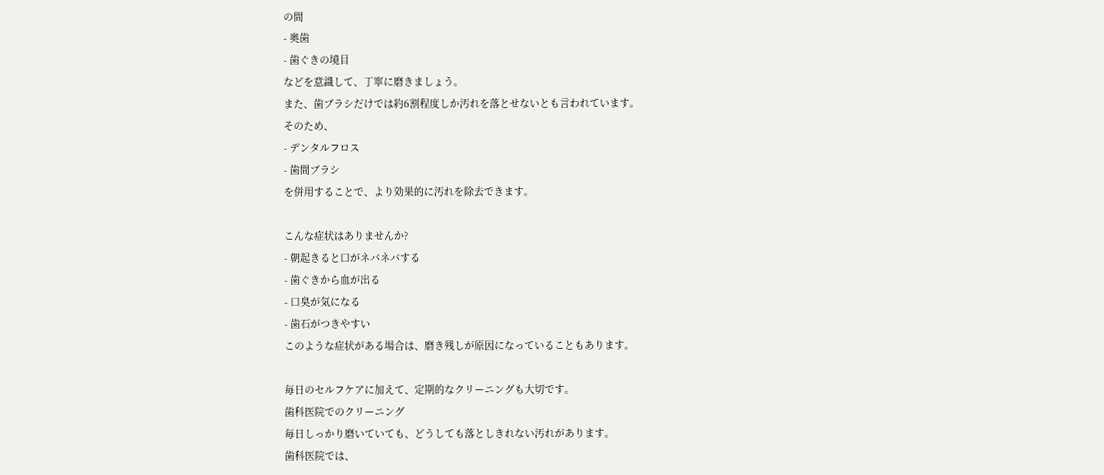の間
- 奥歯
- 歯ぐきの境目
などを意識して、丁寧に磨きましょう。
また、歯ブラシだけでは約6割程度しか汚れを落とせないとも言われています。
そのため、
- デンタルフロス
- 歯間ブラシ
を併用することで、より効果的に汚れを除去できます。

こんな症状はありませんか?
- 朝起きると口がネバネバする
- 歯ぐきから血が出る
- 口臭が気になる
- 歯石がつきやすい
このような症状がある場合は、磨き残しが原因になっていることもあります。

毎日のセルフケアに加えて、定期的なクリーニングも大切です。
歯科医院でのクリーニング
毎日しっかり磨いていても、どうしても落としきれない汚れがあります。
歯科医院では、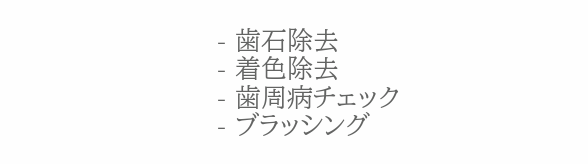- 歯石除去
- 着色除去
- 歯周病チェック
- ブラッシング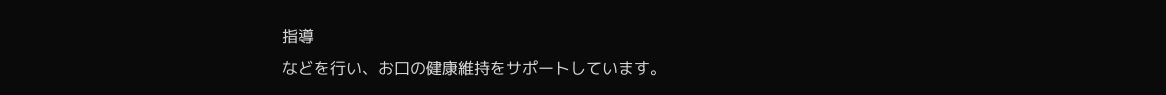指導
などを行い、お口の健康維持をサポートしています。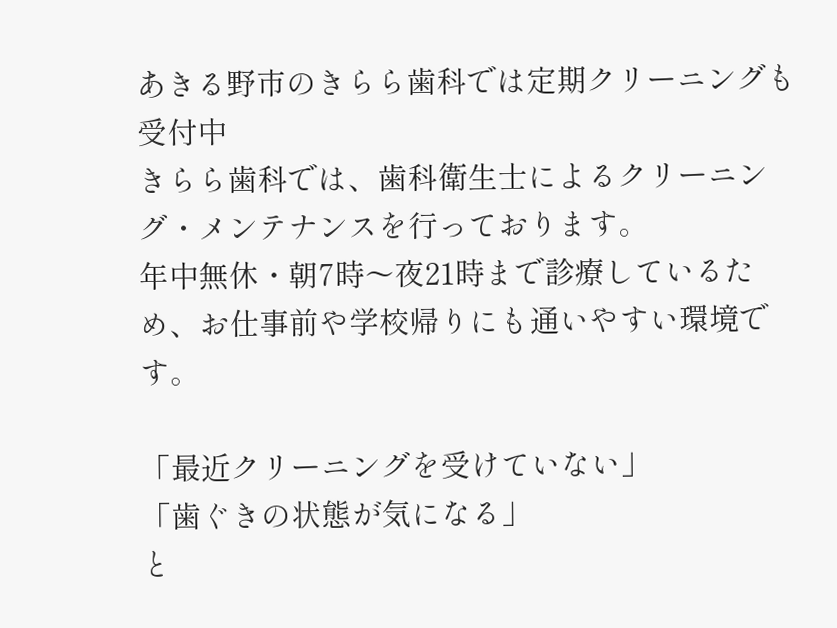あきる野市のきらら歯科では定期クリーニングも受付中
きらら歯科では、歯科衛生士によるクリーニング・メンテナンスを行っております。
年中無休・朝7時〜夜21時まで診療しているため、お仕事前や学校帰りにも通いやすい環境です。

「最近クリーニングを受けていない」
「歯ぐきの状態が気になる」
と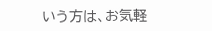いう方は、お気軽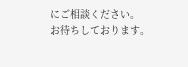にご相談ください。
お待ちしております。